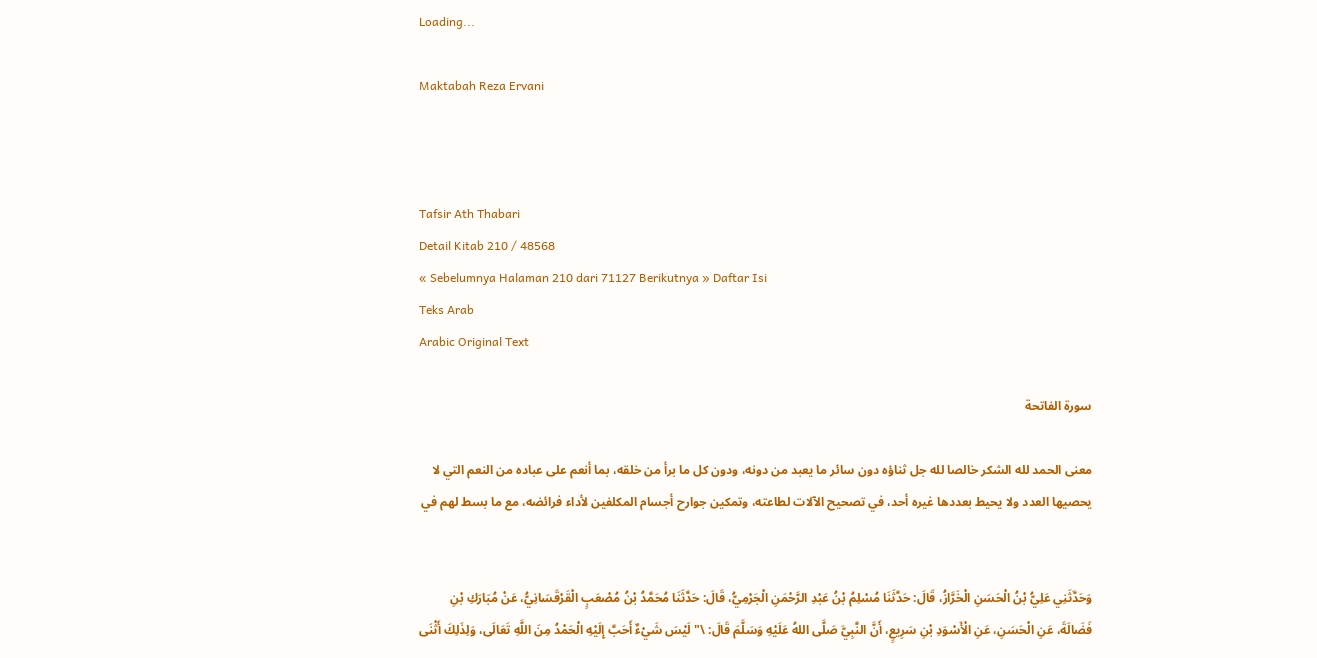Loading...

Maktabah Reza Ervani



Tafsir Ath Thabari
Detail Kitab 210 / 48568
« Sebelumnya Halaman 210 dari 71127 Berikutnya » Daftar Isi
Teks Arab
Arabic Original Text

سورة الفاتحة

معنى الحمد لله الشكر خالصا لله جل ثناؤه دون سائر ما يعبد من دونه، ودون كل ما برأ من خلقه، بما أنعم على عباده من النعم التي لا يحصيها العدد ولا يحيط بعددها غيره أحد، في تصحيح الآلات لطاعته، وتمكين جوارح أجسام المكلفين لأداء فرائضه، مع ما بسط لهم في


وَحَدَّثَنِي عَلِيُّ بْنُ الْحَسَنِ الْخَرَّازُ، قَالَ: حَدَّثَنَا مُسْلِمُ بْنُ عَبْدِ الرَّحْمَنِ الْجَرْمِيُّ، قَالَ: حَدَّثَنَا مُحَمَّدُ بْنُ مُصْعَبٍ الْقَرْقَسَانِيُّ، عَنْ مُبَارَكِ بْنِ فَضَالَةَ، عَنِ الْحَسَنِ، عَنِ الْأَسْوَدِ بْنِ سَرِيعٍ، أَنَّ النَّبِيَّ صَلَّى اللهُ عَلَيْهِ وَسَلَّمَ قَالَ: \" لَيْسَ شَيْءٌ أَحَبَّ إِلَيْهِ الْحَمْدُ مِنَ اللَّهِ تَعَالَى، وَلِذَلِكَ أَثْنَى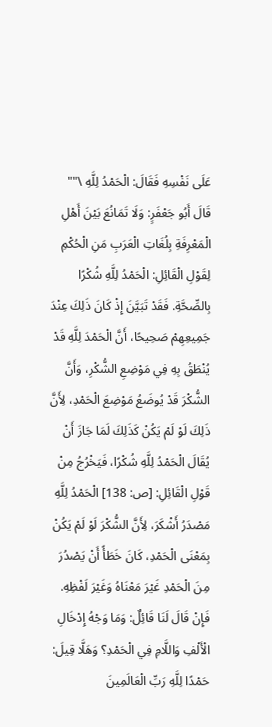عَلَى نَفْسِهِ فَقَالَ: الْحَمْدُ لِلَّهِ \"" قَالَ أَبُو جَعْفَرٍ: وَلَا تَمَانُعَ بَيْنَ أَهْلِ الْمَعْرِفَةِ بِلُغَاتِ الْعَرَبِ مَنِ الْحُكْمِ لِقَوْلِ الْقَائِلِ: الْحَمْدُ لِلَّهِ شُكْرًا بِالصِّحَّةِ. فَقَدْ تَبَيَّنَ إِذْ كَانَ ذَلِكَ عِنْدَ جَمِيعِهِمْ صَحِيحًا، أَنَّ الْحَمْدَ لِلَّهِ قَدْ يُنْطَقُ بِهِ فِي مَوْضِعِ الشُّكْرِ، وَأَنَّ الشُّكْرَ قَدْ يُوضَعُ مَوْضِعَ الْحَمْدِ، لِأَنَّ ذَلِكَ لَوْ لَمْ يَكُنْ كَذَلِكَ لَمَا جَازَ أَنْ يُقَالَ الْحَمْدُ لِلَّهِ شُكْرًا، فَيَخْرُجُ مِنْ قَوْلِ الْقَائِلِ: [ص: 138] الْحَمْدُ لِلَّهِ مَصْدَرُ أَشْكَرَ، لِأَنَّ الشُّكْرَ لَوْ لَمْ يَكُنْ بِمَعْنَى الْحَمْدِ، كَانَ خَطَأً أَنْ يَصْدُرَ مِنَ الْحَمْدِ غَيْرَ مَعْنَاهُ وَغَيْرَ لَفْظِهِ. فَإِنْ قَالَ لَنَا قَائِلٌ: وَمَا وَجْهُ إِدْخَالِ الْأَلْفِ وَاللَّامِ فِي الْحَمْدِ؟ وَهَلَّا قِيلَ: حَمْدًا لِلَّهِ رَبِّ الْعَالَمِينَ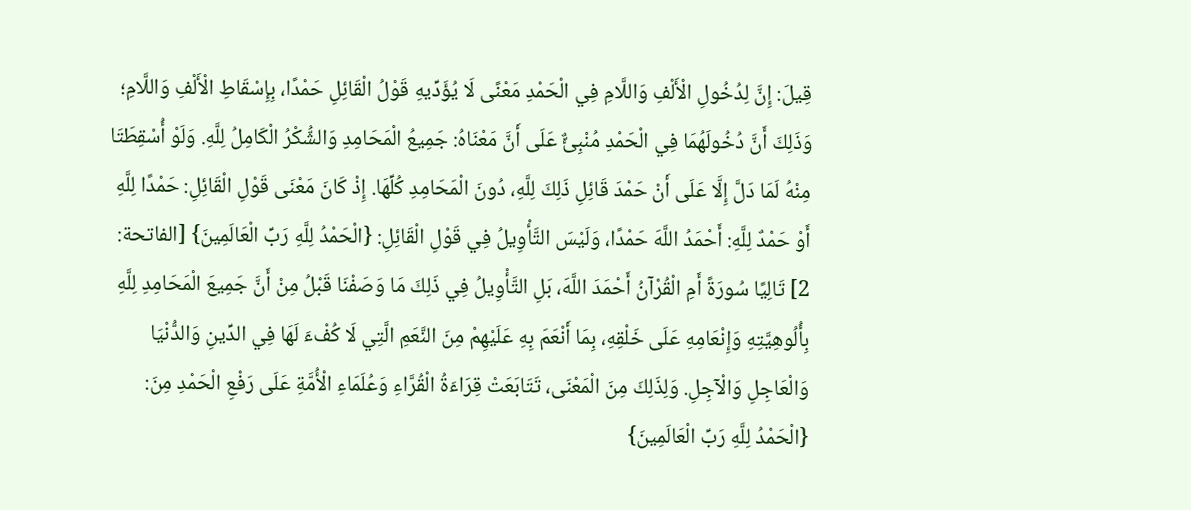قِيلَ: إِنَّ لِدُخُولِ الْأَلْفِ وَاللَّامِ فِي الْحَمْدِ مَعْنًى لَا يُؤَدِّيهِ قَوْلُ الْقَائِلِ حَمْدًا، بِإِسْقَاطِ الْأَلْفِ وَاللَّامِ؛ وَذَلِكَ أَنَّ دُخُولَهُمَا فِي الْحَمْدِ مُنْبِئٌّ عَلَى أَنَّ مَعْنَاهُ: جَمِيعُ الْمَحَامِدِ وَالشُّكْرُ الْكَامِلُ لِلَّهِ. وَلَوْ أُسْقِطَتَا مِنْهُ لَمَا دَلَّ إِلَّا عَلَى أَنْ حَمْدَ قَائِلِ ذَلِكَ لِلَّهِ، دُونَ الْمَحَامِدِ كُلِّهَا. إِذْ كَانَ مَعْنَى قَوْلِ الْقَائِلِ: حَمْدًا لِلَّهِ أَوْ حَمْدٌ لِلَّهِ: أَحْمَدُ اللَّهَ حَمْدًا، وَلَيْسَ التَّأْوِيلُ فِي قَوْلِ الْقَائِلِ: {الْحَمْدُ لِلَّهِ رَبِّ الْعَالَمِينَ} [الفاتحة: 2] تَالِيًا سُورَةً أَمِ الْقُرْآنُ أَحْمَدَ اللَّهَ، بَلِ التَّأْوِيلُ فِي ذَلِكَ مَا وَصَفْنَا قَبْلُ مِنْ أَنَّ جَمِيعَ الْمَحَامِدِ لِلَّهِ بِأُلُوهِيَّتِهِ وَإِنْعَامِهِ عَلَى خَلْقِهِ، بِمَا أَنْعَمَ بِهِ عَلَيْهِمْ مِنَ النَّعَمِ الَّتِي لَا كُفْءَ لَهَا فِي الدِّينِ وَالدُّنْيَا وَالْعَاجِلِ وَالْآجِلِ. وَلِذَلِكَ مِنَ الْمَعْنَى، تَتَابَعَتْ قِرَاءَةُ الْقُرَّاءِ وَعُلَمَاءِ الْأُمَّةِ عَلَى رَفْعِ الْحَمْدِ مِنَ: {الْحَمْدُ لِلَّهِ رَبِّ الْعَالَمِينَ}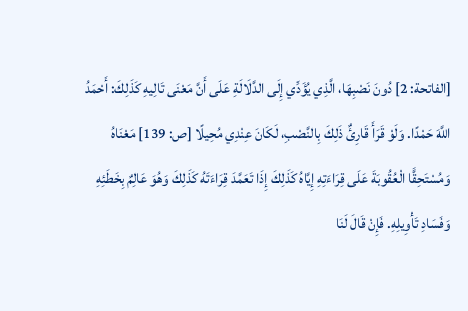[الفاتحة: 2] دُونَ نَصْبِهَا، الَّذِي يُؤَدِّي إِلَى الدَّلَالَةِ عَلَى أَنَّ مَعْنَى تَالِيهِ كَذَلِكَ: أَحْمَدُ اللَّهَ حَمْدًا. وَلَوْ قَرَأَ قَارِئٌ ذَلِكَ بِالنَّصْبِ، لَكَانَ عِنْدِي مُحِيلًا [ص: 139] مَعْنَاهُ وَمُسْتَحِقًّا الْعُقُوبَةَ عَلَى قِرَاءَتِهِ إِيَّاهُ كَذَلِكَ إِذَا تَعَمَّدَ قِرَاءَتَهُ كَذَلِكَ وَهُوَ عَالِمٌ بِخَطَئِهِ وَفَسَادِ تَأْوِيلِهِ. فَإِنْ قَالَ لَنَا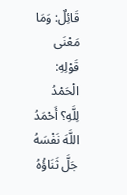قَائِلٌ: وَمَا مَعْنَى قَوْلِهِ: الْحَمْدُ لِلَّهِ؟ أَحْمَدُ اللَّهَ نَفْسَهُ جَلَّ ثَنَاؤُهُ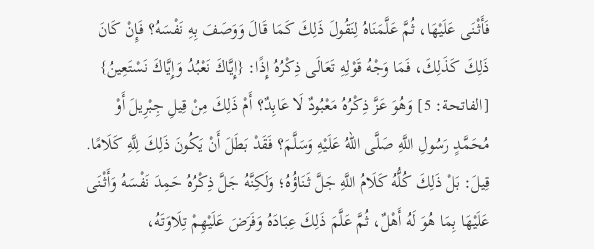فَأَثْنَى عَلَيْهَا، ثُمَّ عَلَّمَنَاهُ لِنَقُولَ ذَلِكَ كَمَا قَالَ وَوَصَفَ بِهِ نَفْسَهُ؟ فَإِنْ كَانَ ذَلِكَ كَذَلِكَ، فَمَا وَجْهُ قَوْلِهِ تَعَالَى ذِكْرُهُ إِذًا: {إِيَّاكَ نَعْبُدُ وَإِيَّاكَ نَسْتَعِينُ} [الفاتحة: 5] وَهُوَ عَزَّ ذِكْرُهُ مَعْبُودٌ لَا عَابِدٌ؟ أَمْ ذَلِكَ مِنْ قِيلِ جِبْرِيلَ أَوْ مُحَمَّدٍ رَسُولِ اللَّهِ صَلَّى اللهُ عَلَيْهِ وَسَلَّمَ؟ فَقَدْ بَطَلَ أَنْ يَكُونَ ذَلِكَ لِلَّهِ كَلَامًا. قِيلَ: بَلْ ذَلِكَ كُلُّهُ كَلَامُ اللَّهِ جَلَّ ثَنَاؤُهُ؛ وَلَكِنَّهُ جَلَّ ذِكْرُهُ حَمِدَ نَفْسَهُ وَأَثْنَى عَلَيْهَا بِمَا هُوَ لَهُ أَهْلٌ، ثُمَّ عَلَّمَ ذَلِكَ عِبَادَهُ وَفَرَضَ عَلَيْهِمْ تِلَاوَتَهُ،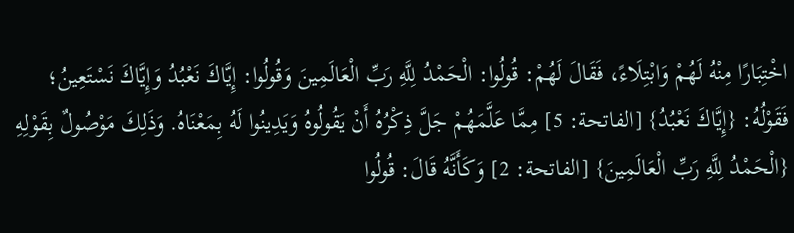اخْتِبَارًا مِنْهُ لَهُمْ وَابْتِلَاءً، فَقَالَ لَهُمْ: قُولُوا: الْحَمْدُ لِلَّهِ رَبِّ الْعَالَمِينَ وَقُولُوا: إِيَّاكَ نَعْبُدُ وَإِيَّاكَ نَسْتَعِينُ؛ فَقَوْلُهُ: {إِيَّاكَ نَعْبُدُ} [الفاتحة: 5] مِمَّا عَلَّمَهُمْ جَلَّ ذِكْرُهُ أَنْ يَقُولُوهُ وَيَدِينُوا لَهُ بِمَعْنَاهُ. وَذَلِكَ مَوْصُولٌ بِقَوْلِهِ {الْحَمْدُ لِلَّهِ رَبِّ الْعَالَمِينَ} [الفاتحة: 2] وَكَأَنَّهُ قَالَ: قُولُوا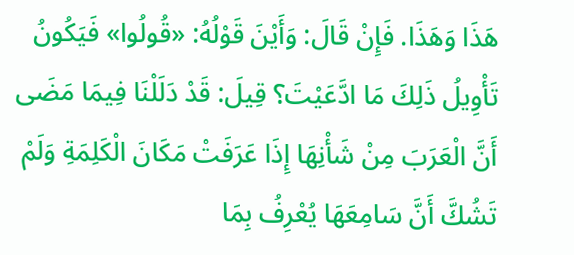هَذَا وَهَذَا. فَإِنْ قَالَ: وَأَيْنَ قَوْلُهُ: «قُولُوا» فَيَكُونُ تَأْوِيلُ ذَلِكَ مَا ادَّعَيْتَ؟ قِيلَ: قَدْ دَلَلْنَا فِيمَا مَضَى أَنَّ الْعَرَبَ مِنْ شَأْنِهَا إِذَا عَرَفَتْ مَكَانَ الْكَلِمَةِ وَلَمْ تَشُكَّ أَنَّ سَامِعَهَا يُعْرِفُ بِمَا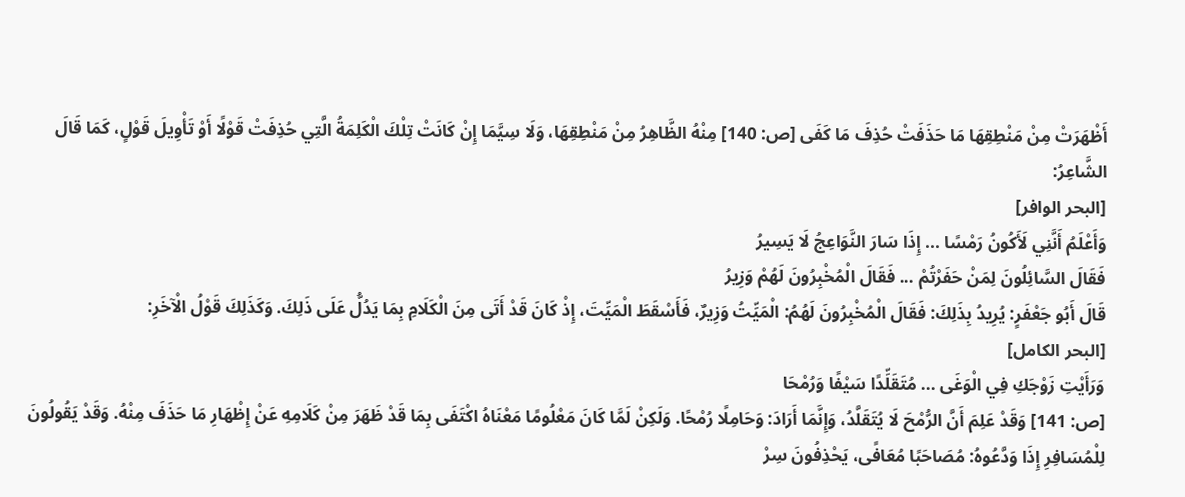أَظْهَرَتْ مِنْ مَنْطِقِهَا مَا حَذَفَتْ حُذِفَ مَا كَفَى [ص: 140] مِنْهُ الظَّاهِرُ مِنْ مَنْطِقِهَا، وَلَا سِيَّمَا إِنْ كَانَتْ تِلْكَ الْكَلِمَةُ الَّتِي حُذِفَتْ قَوْلًا أَوْ تَأْوِيلَ قَوْلٍ، كَمَا قَالَ الشَّاعِرُ:
[البحر الوافر]
وَأَعْلَمُ أَنَّنِي لَأَكُونُ رَمْسًا ... إِذَا سَارَ النَّوَاعِجُ لَا يَسِيرُ
فَقَالَ السَّائِلُونَ لِمَنْ حَفَرْتُمْ ... فَقَالَ الْمُخْبِرُونَ لَهُمْ وَزِيرُ
قَالَ أَبُو جَعْفَرٍ: يُرِيدُ بِذَلِكَ: فَقَالَ الْمُخْبِرُونَ لَهُمُ: الْمَيِّتُ وَزِيرٌ، فَأَسْقَطَ الْمَيِّتَ، إِذْ كَانَ قَدْ أَتَى مِنَ الْكَلَامِ بِمَا يَدُلُّ عَلَى ذَلِكَ. وَكَذَلِكَ قَوْلُ الْآخَرِ:
[البحر الكامل]
وَرَأَيْتِ زَوْجَكِ فِي الْوَغَى ... مُتَقَلِّدًا سَيْفًا وَرُمْحَا
[ص: 141] وَقَدْ عَلِمَ أَنَّ الرُّمْحَ لَا يُتَقَلَّدُ، وَإِنَّمَا أَرَادَ: وَحَامِلًا رُمْحًا. وَلَكِنْ لَمَّا كَانَ مَعْلُومًا مَعْنَاهُ اكْتَفَى بِمَا قَدْ ظَهَرَ مِنْ كَلَامِهِ عَنْ إِظْهَارِ مَا حَذَفَ مِنْهُ. وَقَدْ يَقُولُونَ لِلْمُسَافِرِ إِذَا وَدَّعُوهُ: مُصَاحَبًا مُعَافًى، يَحْذِفُونَ سِرْ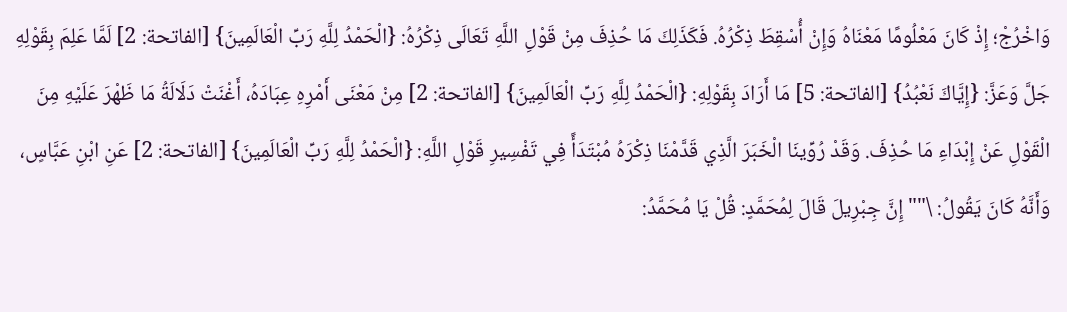وَاخْرُجْ؛ إِذْ كَانَ مَعْلُومًا مَعْنَاهُ وَإِنْ أُسْقِطَ ذِكْرُهُ. فَكَذَلِكَ مَا حُذِفَ مِنْ قَوْلِ اللَّهِ تَعَالَى ذِكْرُهُ: {الْحَمْدُ لِلَّهِ رَبِّ الْعَالَمِينَ} [الفاتحة: 2] لَمَّا عَلِمَ بِقَوْلِهِ جَلَّ وَعَزَّ: {إِيَّاكَ نَعْبُدُ} [الفاتحة: 5] مَا أَرَادَ بِقَوْلِهِ: {الْحَمْدُ لِلَّهِ رَبِّ الْعَالَمِينَ} [الفاتحة: 2] مِنْ مَعْنَى أَمْرِهِ عِبَادَهُ، أَغْنَتْ دَلَالَةُ مَا ظَهْرَ عَلَيْهِ مِنَ الْقَوْلِ عَنْ إِبْدَاءِ مَا حُذِفَ. وَقَدْ رُوِّينَا الْخَبَرَ الَّذِي قَدَّمْنَا ذِكْرَهُ مُبْتَدَأً فِي تَفْسِيرِ قَوْلِ اللَّهِ: {الْحَمْدُ لِلَّهِ رَبِّ الْعَالَمِينَ} [الفاتحة: 2] عَنِ ابْنِ عَبَّاسٍ، وَأَنَّهُ كَانَ يَقُولُ: \"" إِنَّ جِبْرِيلَ قَالَ لِمُحَمَّدٍ: قُلْ يَا مُحَمَّدُ: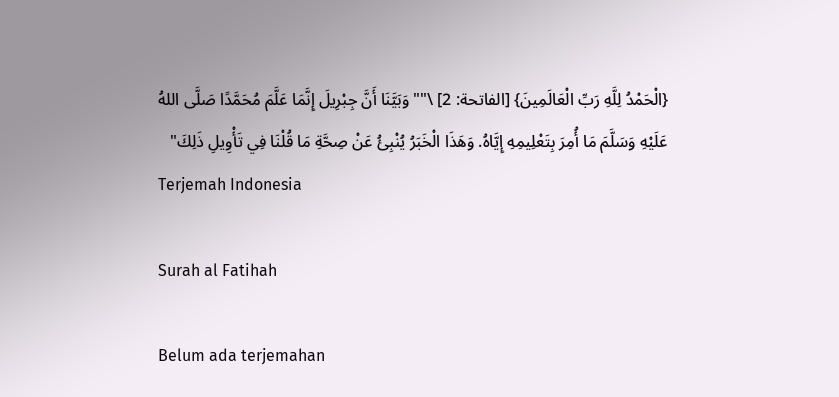{الْحَمْدُ لِلَّهِ رَبِّ الْعَالَمِينَ} [الفاتحة: 2] \"" وَبَيَّنَا أَنَّ جِبْرِيلَ إِنَّمَا عَلَّمَ مُحَمَّدًا صَلَّى اللهُ عَلَيْهِ وَسَلَّمَ مَا أُمِرَ بِتَعْلِيمِهِ إِيَّاهُ. وَهَذَا الْخَبَرُ يُنْبِئُ عَنْ صِحَّةِ مَا قُلْنَا فِي تَأْوِيلِ ذَلِكَ"
Terjemah Indonesia

Surah al Fatihah

Belum ada terjemahan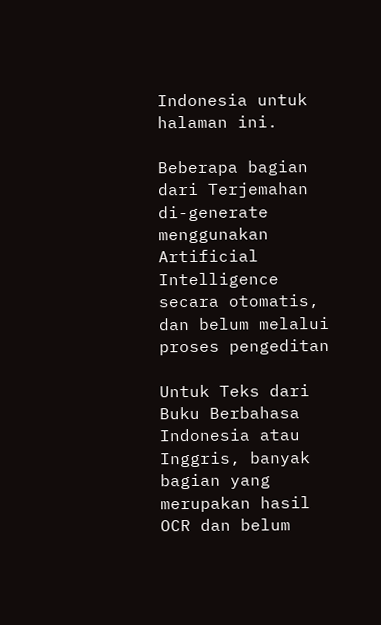Indonesia untuk halaman ini.

Beberapa bagian dari Terjemahan di-generate menggunakan Artificial Intelligence secara otomatis, dan belum melalui proses pengeditan

Untuk Teks dari Buku Berbahasa Indonesia atau Inggris, banyak bagian yang merupakan hasil OCR dan belum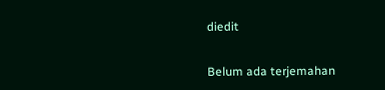diedit


Belum ada terjemahan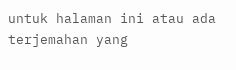untuk halaman ini atau ada terjemahan yang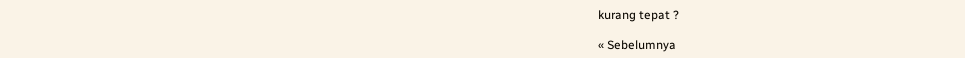kurang tepat ?

« Sebelumnya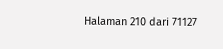Halaman 210 dari 71127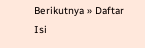Berikutnya » Daftar Isi